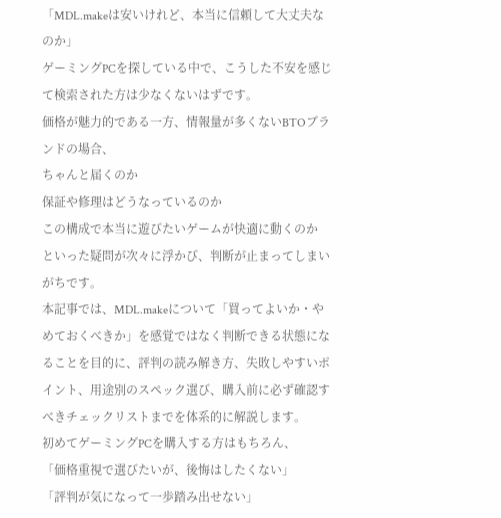「MDL.makeは安いけれど、本当に信頼して大丈夫なのか」
ゲーミングPCを探している中で、こうした不安を感じて検索された方は少なくないはずです。
価格が魅力的である一方、情報量が多くないBTOブランドの場合、
ちゃんと届くのか
保証や修理はどうなっているのか
この構成で本当に遊びたいゲームが快適に動くのか
といった疑問が次々に浮かび、判断が止まってしまいがちです。
本記事では、MDL.makeについて「買ってよいか・やめておくべきか」を感覚ではなく判断できる状態になることを目的に、評判の読み解き方、失敗しやすいポイント、用途別のスペック選び、購入前に必ず確認すべきチェックリストまでを体系的に解説します。
初めてゲーミングPCを購入する方はもちろん、
「価格重視で選びたいが、後悔はしたくない」
「評判が気になって一歩踏み出せない」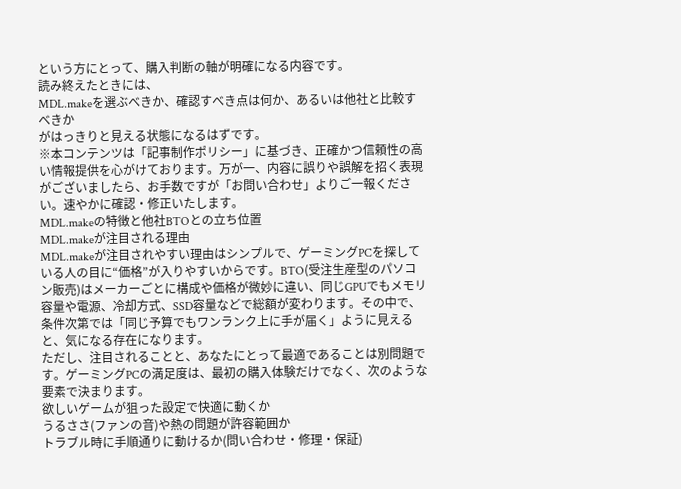という方にとって、購入判断の軸が明確になる内容です。
読み終えたときには、
MDL.makeを選ぶべきか、確認すべき点は何か、あるいは他社と比較すべきか
がはっきりと見える状態になるはずです。
※本コンテンツは「記事制作ポリシー」に基づき、正確かつ信頼性の高い情報提供を心がけております。万が一、内容に誤りや誤解を招く表現がございましたら、お手数ですが「お問い合わせ」よりご一報ください。速やかに確認・修正いたします。
MDL.makeの特徴と他社BTOとの立ち位置
MDL.makeが注目される理由
MDL.makeが注目されやすい理由はシンプルで、ゲーミングPCを探している人の目に“価格”が入りやすいからです。BTO(受注生産型のパソコン販売)はメーカーごとに構成や価格が微妙に違い、同じGPUでもメモリ容量や電源、冷却方式、SSD容量などで総額が変わります。その中で、条件次第では「同じ予算でもワンランク上に手が届く」ように見えると、気になる存在になります。
ただし、注目されることと、あなたにとって最適であることは別問題です。ゲーミングPCの満足度は、最初の購入体験だけでなく、次のような要素で決まります。
欲しいゲームが狙った設定で快適に動くか
うるささ(ファンの音)や熱の問題が許容範囲か
トラブル時に手順通りに動けるか(問い合わせ・修理・保証)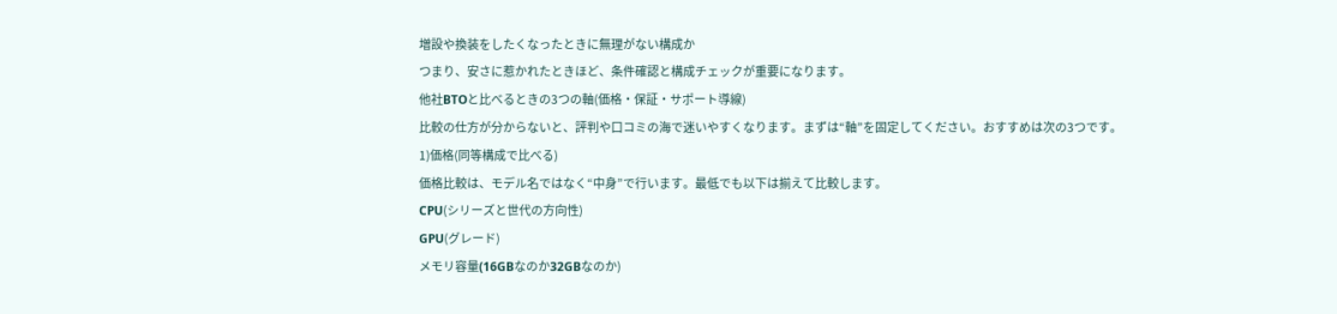増設や換装をしたくなったときに無理がない構成か
つまり、安さに惹かれたときほど、条件確認と構成チェックが重要になります。
他社BTOと比べるときの3つの軸(価格・保証・サポート導線)
比較の仕方が分からないと、評判や口コミの海で迷いやすくなります。まずは“軸”を固定してください。おすすめは次の3つです。
1)価格(同等構成で比べる)
価格比較は、モデル名ではなく“中身”で行います。最低でも以下は揃えて比較します。
CPU(シリーズと世代の方向性)
GPU(グレード)
メモリ容量(16GBなのか32GBなのか)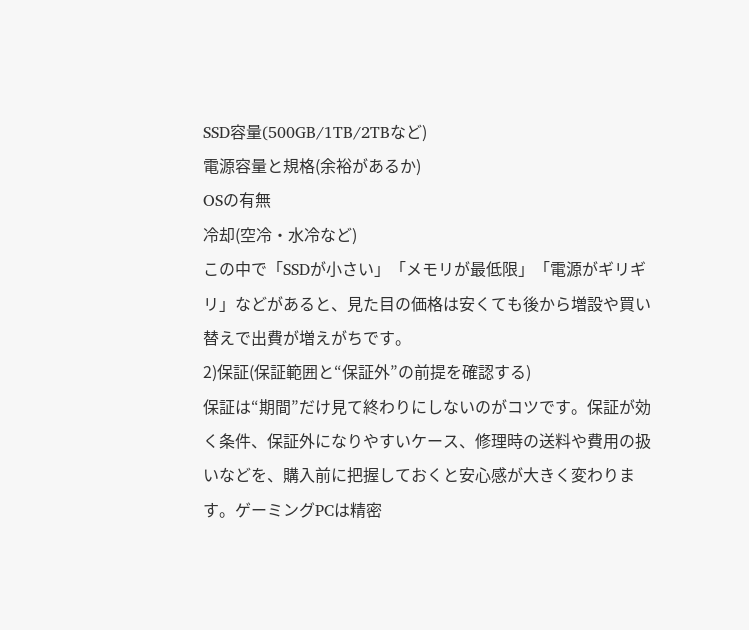SSD容量(500GB/1TB/2TBなど)
電源容量と規格(余裕があるか)
OSの有無
冷却(空冷・水冷など)
この中で「SSDが小さい」「メモリが最低限」「電源がギリギリ」などがあると、見た目の価格は安くても後から増設や買い替えで出費が増えがちです。
2)保証(保証範囲と“保証外”の前提を確認する)
保証は“期間”だけ見て終わりにしないのがコツです。保証が効く条件、保証外になりやすいケース、修理時の送料や費用の扱いなどを、購入前に把握しておくと安心感が大きく変わります。ゲーミングPCは精密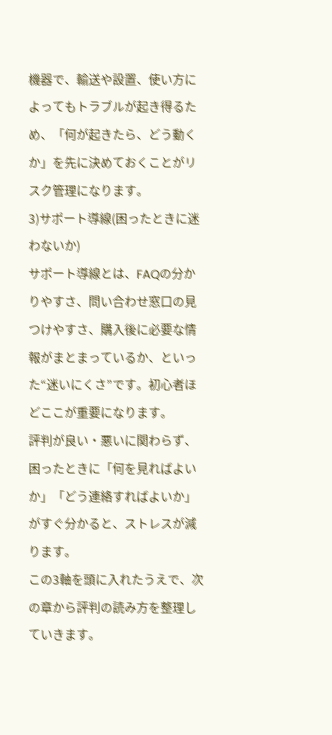機器で、輸送や設置、使い方によってもトラブルが起き得るため、「何が起きたら、どう動くか」を先に決めておくことがリスク管理になります。
3)サポート導線(困ったときに迷わないか)
サポート導線とは、FAQの分かりやすさ、問い合わせ窓口の見つけやすさ、購入後に必要な情報がまとまっているか、といった“迷いにくさ”です。初心者ほどここが重要になります。
評判が良い・悪いに関わらず、困ったときに「何を見ればよいか」「どう連絡すればよいか」がすぐ分かると、ストレスが減ります。
この3軸を頭に入れたうえで、次の章から評判の読み方を整理していきます。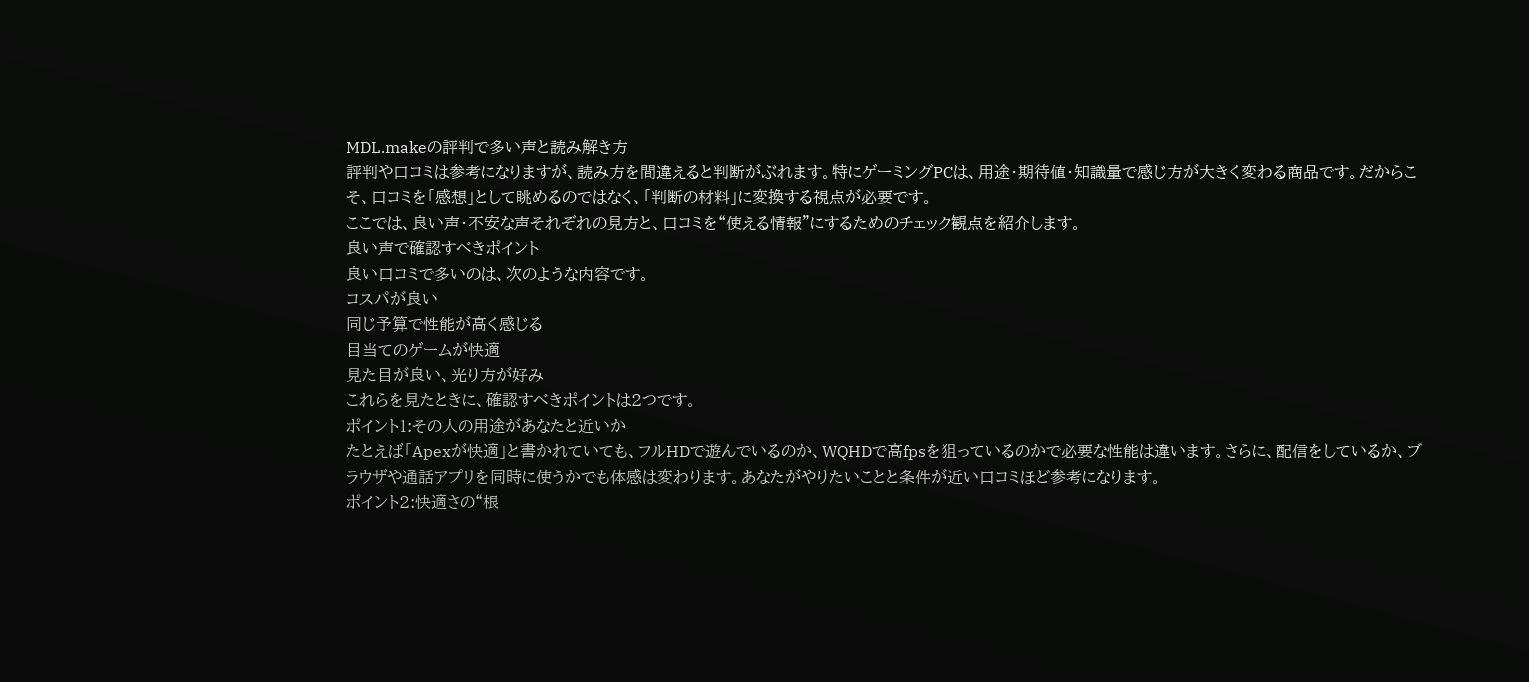MDL.makeの評判で多い声と読み解き方
評判や口コミは参考になりますが、読み方を間違えると判断がぶれます。特にゲーミングPCは、用途・期待値・知識量で感じ方が大きく変わる商品です。だからこそ、口コミを「感想」として眺めるのではなく、「判断の材料」に変換する視点が必要です。
ここでは、良い声・不安な声それぞれの見方と、口コミを“使える情報”にするためのチェック観点を紹介します。
良い声で確認すべきポイント
良い口コミで多いのは、次のような内容です。
コスパが良い
同じ予算で性能が高く感じる
目当てのゲームが快適
見た目が良い、光り方が好み
これらを見たときに、確認すべきポイントは2つです。
ポイント1:その人の用途があなたと近いか
たとえば「Apexが快適」と書かれていても、フルHDで遊んでいるのか、WQHDで高fpsを狙っているのかで必要な性能は違います。さらに、配信をしているか、ブラウザや通話アプリを同時に使うかでも体感は変わります。あなたがやりたいことと条件が近い口コミほど参考になります。
ポイント2:快適さの“根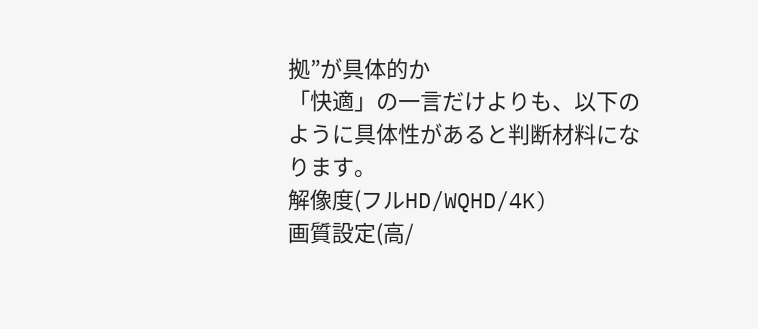拠”が具体的か
「快適」の一言だけよりも、以下のように具体性があると判断材料になります。
解像度(フルHD/WQHD/4K)
画質設定(高/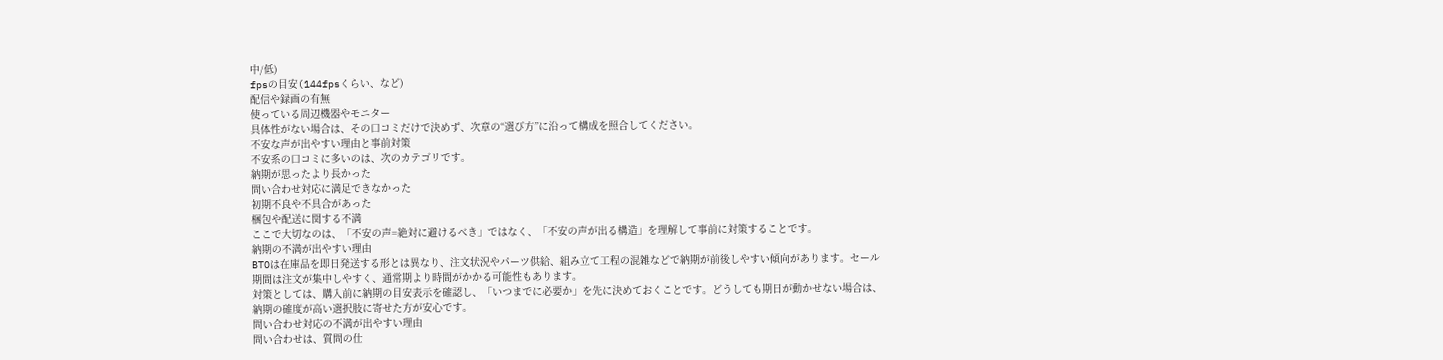中/低)
fpsの目安(144fpsくらい、など)
配信や録画の有無
使っている周辺機器やモニター
具体性がない場合は、その口コミだけで決めず、次章の“選び方”に沿って構成を照合してください。
不安な声が出やすい理由と事前対策
不安系の口コミに多いのは、次のカテゴリです。
納期が思ったより長かった
問い合わせ対応に満足できなかった
初期不良や不具合があった
梱包や配送に関する不満
ここで大切なのは、「不安の声=絶対に避けるべき」ではなく、「不安の声が出る構造」を理解して事前に対策することです。
納期の不満が出やすい理由
BTOは在庫品を即日発送する形とは異なり、注文状況やパーツ供給、組み立て工程の混雑などで納期が前後しやすい傾向があります。セール期間は注文が集中しやすく、通常期より時間がかかる可能性もあります。
対策としては、購入前に納期の目安表示を確認し、「いつまでに必要か」を先に決めておくことです。どうしても期日が動かせない場合は、納期の確度が高い選択肢に寄せた方が安心です。
問い合わせ対応の不満が出やすい理由
問い合わせは、質問の仕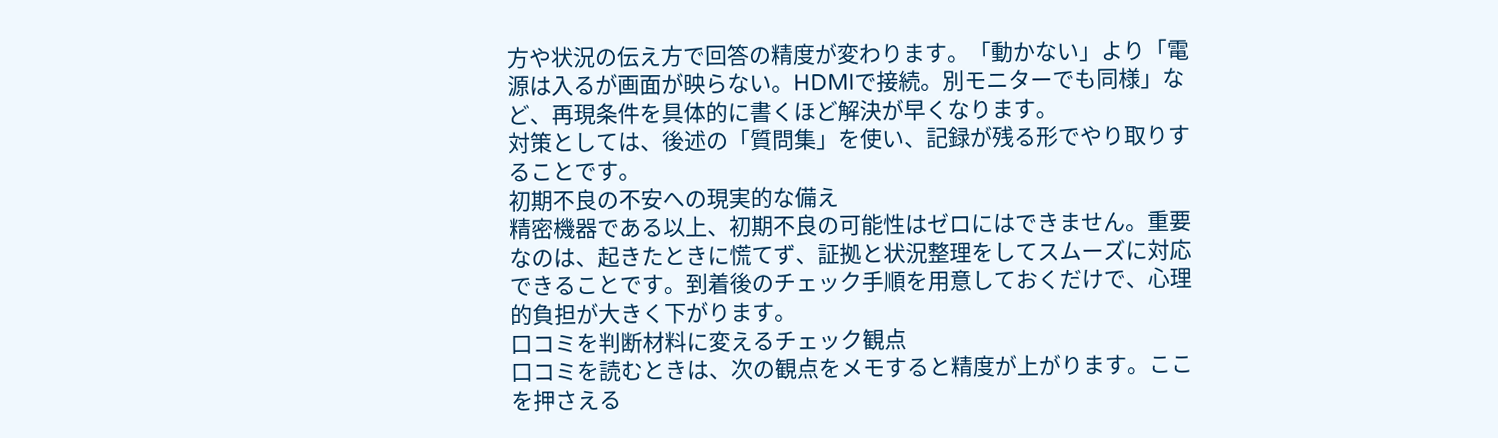方や状況の伝え方で回答の精度が変わります。「動かない」より「電源は入るが画面が映らない。HDMIで接続。別モニターでも同様」など、再現条件を具体的に書くほど解決が早くなります。
対策としては、後述の「質問集」を使い、記録が残る形でやり取りすることです。
初期不良の不安への現実的な備え
精密機器である以上、初期不良の可能性はゼロにはできません。重要なのは、起きたときに慌てず、証拠と状況整理をしてスムーズに対応できることです。到着後のチェック手順を用意しておくだけで、心理的負担が大きく下がります。
口コミを判断材料に変えるチェック観点
口コミを読むときは、次の観点をメモすると精度が上がります。ここを押さえる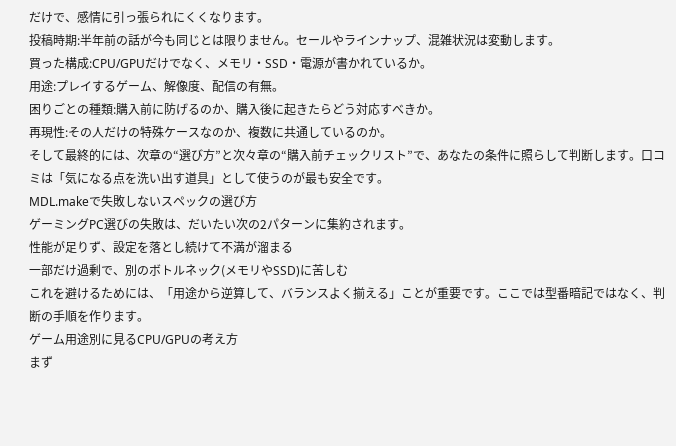だけで、感情に引っ張られにくくなります。
投稿時期:半年前の話が今も同じとは限りません。セールやラインナップ、混雑状況は変動します。
買った構成:CPU/GPUだけでなく、メモリ・SSD・電源が書かれているか。
用途:プレイするゲーム、解像度、配信の有無。
困りごとの種類:購入前に防げるのか、購入後に起きたらどう対応すべきか。
再現性:その人だけの特殊ケースなのか、複数に共通しているのか。
そして最終的には、次章の“選び方”と次々章の“購入前チェックリスト”で、あなたの条件に照らして判断します。口コミは「気になる点を洗い出す道具」として使うのが最も安全です。
MDL.makeで失敗しないスペックの選び方
ゲーミングPC選びの失敗は、だいたい次の2パターンに集約されます。
性能が足りず、設定を落とし続けて不満が溜まる
一部だけ過剰で、別のボトルネック(メモリやSSD)に苦しむ
これを避けるためには、「用途から逆算して、バランスよく揃える」ことが重要です。ここでは型番暗記ではなく、判断の手順を作ります。
ゲーム用途別に見るCPU/GPUの考え方
まず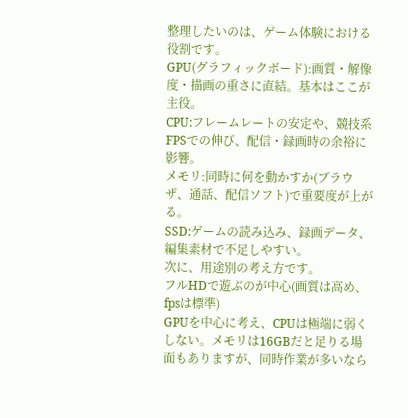整理したいのは、ゲーム体験における役割です。
GPU(グラフィックボード):画質・解像度・描画の重さに直結。基本はここが主役。
CPU:フレームレートの安定や、競技系FPSでの伸び、配信・録画時の余裕に影響。
メモリ:同時に何を動かすか(ブラウザ、通話、配信ソフト)で重要度が上がる。
SSD:ゲームの読み込み、録画データ、編集素材で不足しやすい。
次に、用途別の考え方です。
フルHDで遊ぶのが中心(画質は高め、fpsは標準)
GPUを中心に考え、CPUは極端に弱くしない。メモリは16GBだと足りる場面もありますが、同時作業が多いなら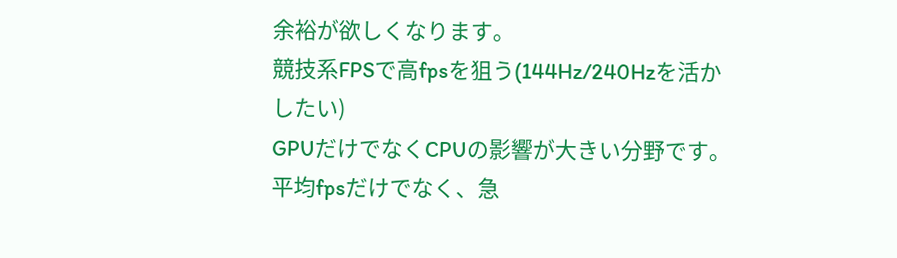余裕が欲しくなります。
競技系FPSで高fpsを狙う(144Hz/240Hzを活かしたい)
GPUだけでなくCPUの影響が大きい分野です。平均fpsだけでなく、急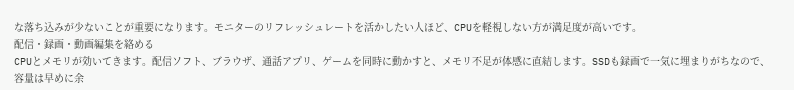な落ち込みが少ないことが重要になります。モニターのリフレッシュレートを活かしたい人ほど、CPUを軽視しない方が満足度が高いです。
配信・録画・動画編集を絡める
CPUとメモリが効いてきます。配信ソフト、ブラウザ、通話アプリ、ゲームを同時に動かすと、メモリ不足が体感に直結します。SSDも録画で一気に埋まりがちなので、容量は早めに余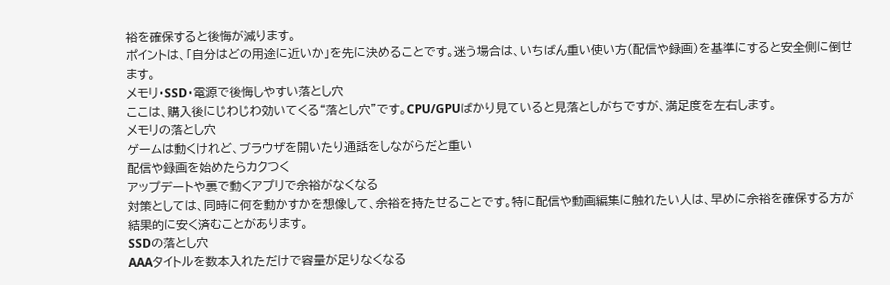裕を確保すると後悔が減ります。
ポイントは、「自分はどの用途に近いか」を先に決めることです。迷う場合は、いちばん重い使い方(配信や録画)を基準にすると安全側に倒せます。
メモリ・SSD・電源で後悔しやすい落とし穴
ここは、購入後にじわじわ効いてくる“落とし穴”です。CPU/GPUばかり見ていると見落としがちですが、満足度を左右します。
メモリの落とし穴
ゲームは動くけれど、ブラウザを開いたり通話をしながらだと重い
配信や録画を始めたらカクつく
アップデートや裏で動くアプリで余裕がなくなる
対策としては、同時に何を動かすかを想像して、余裕を持たせることです。特に配信や動画編集に触れたい人は、早めに余裕を確保する方が結果的に安く済むことがあります。
SSDの落とし穴
AAAタイトルを数本入れただけで容量が足りなくなる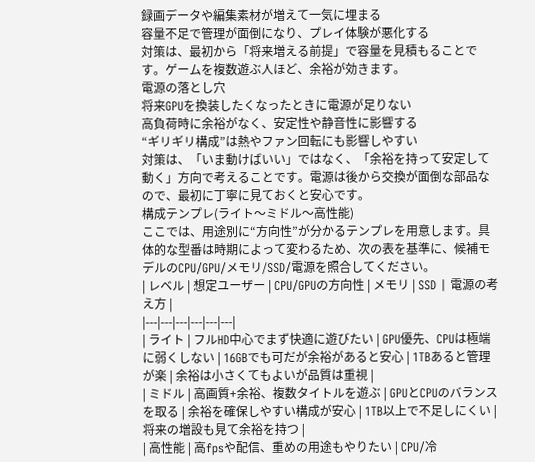録画データや編集素材が増えて一気に埋まる
容量不足で管理が面倒になり、プレイ体験が悪化する
対策は、最初から「将来増える前提」で容量を見積もることです。ゲームを複数遊ぶ人ほど、余裕が効きます。
電源の落とし穴
将来GPUを換装したくなったときに電源が足りない
高負荷時に余裕がなく、安定性や静音性に影響する
“ギリギリ構成”は熱やファン回転にも影響しやすい
対策は、「いま動けばいい」ではなく、「余裕を持って安定して動く」方向で考えることです。電源は後から交換が面倒な部品なので、最初に丁寧に見ておくと安心です。
構成テンプレ(ライト〜ミドル〜高性能)
ここでは、用途別に“方向性”が分かるテンプレを用意します。具体的な型番は時期によって変わるため、次の表を基準に、候補モデルのCPU/GPU/メモリ/SSD/電源を照合してください。
| レベル | 想定ユーザー | CPU/GPUの方向性 | メモリ | SSD | 電源の考え方 |
|---|---|---|---|---|---|
| ライト | フルHD中心でまず快適に遊びたい | GPU優先、CPUは極端に弱くしない | 16GBでも可だが余裕があると安心 | 1TBあると管理が楽 | 余裕は小さくてもよいが品質は重視 |
| ミドル | 高画質+余裕、複数タイトルを遊ぶ | GPUとCPUのバランスを取る | 余裕を確保しやすい構成が安心 | 1TB以上で不足しにくい | 将来の増設も見て余裕を持つ |
| 高性能 | 高fpsや配信、重めの用途もやりたい | CPU/冷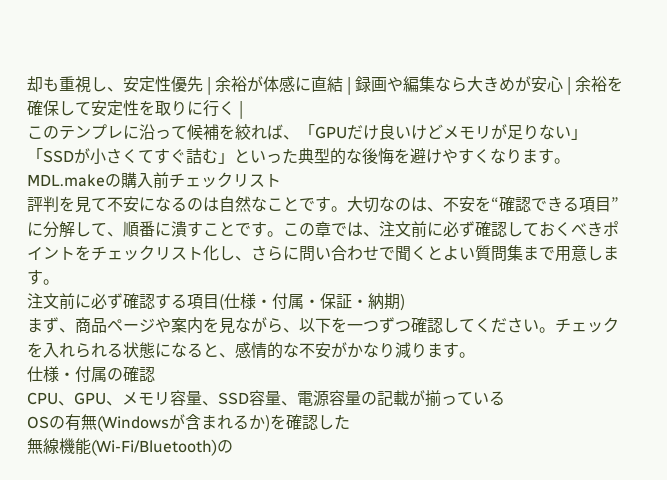却も重視し、安定性優先 | 余裕が体感に直結 | 録画や編集なら大きめが安心 | 余裕を確保して安定性を取りに行く |
このテンプレに沿って候補を絞れば、「GPUだけ良いけどメモリが足りない」「SSDが小さくてすぐ詰む」といった典型的な後悔を避けやすくなります。
MDL.makeの購入前チェックリスト
評判を見て不安になるのは自然なことです。大切なのは、不安を“確認できる項目”に分解して、順番に潰すことです。この章では、注文前に必ず確認しておくべきポイントをチェックリスト化し、さらに問い合わせで聞くとよい質問集まで用意します。
注文前に必ず確認する項目(仕様・付属・保証・納期)
まず、商品ページや案内を見ながら、以下を一つずつ確認してください。チェックを入れられる状態になると、感情的な不安がかなり減ります。
仕様・付属の確認
CPU、GPU、メモリ容量、SSD容量、電源容量の記載が揃っている
OSの有無(Windowsが含まれるか)を確認した
無線機能(Wi-Fi/Bluetooth)の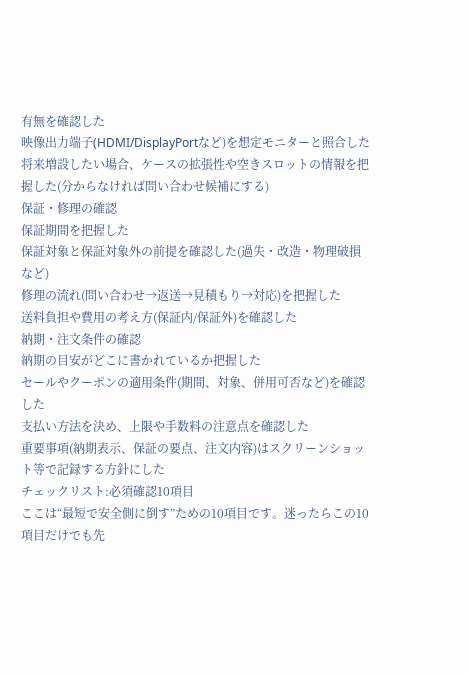有無を確認した
映像出力端子(HDMI/DisplayPortなど)を想定モニターと照合した
将来増設したい場合、ケースの拡張性や空きスロットの情報を把握した(分からなければ問い合わせ候補にする)
保証・修理の確認
保証期間を把握した
保証対象と保証対象外の前提を確認した(過失・改造・物理破損など)
修理の流れ(問い合わせ→返送→見積もり→対応)を把握した
送料負担や費用の考え方(保証内/保証外)を確認した
納期・注文条件の確認
納期の目安がどこに書かれているか把握した
セールやクーポンの適用条件(期間、対象、併用可否など)を確認した
支払い方法を決め、上限や手数料の注意点を確認した
重要事項(納期表示、保証の要点、注文内容)はスクリーンショット等で記録する方針にした
チェックリスト:必須確認10項目
ここは“最短で安全側に倒す”ための10項目です。迷ったらこの10項目だけでも先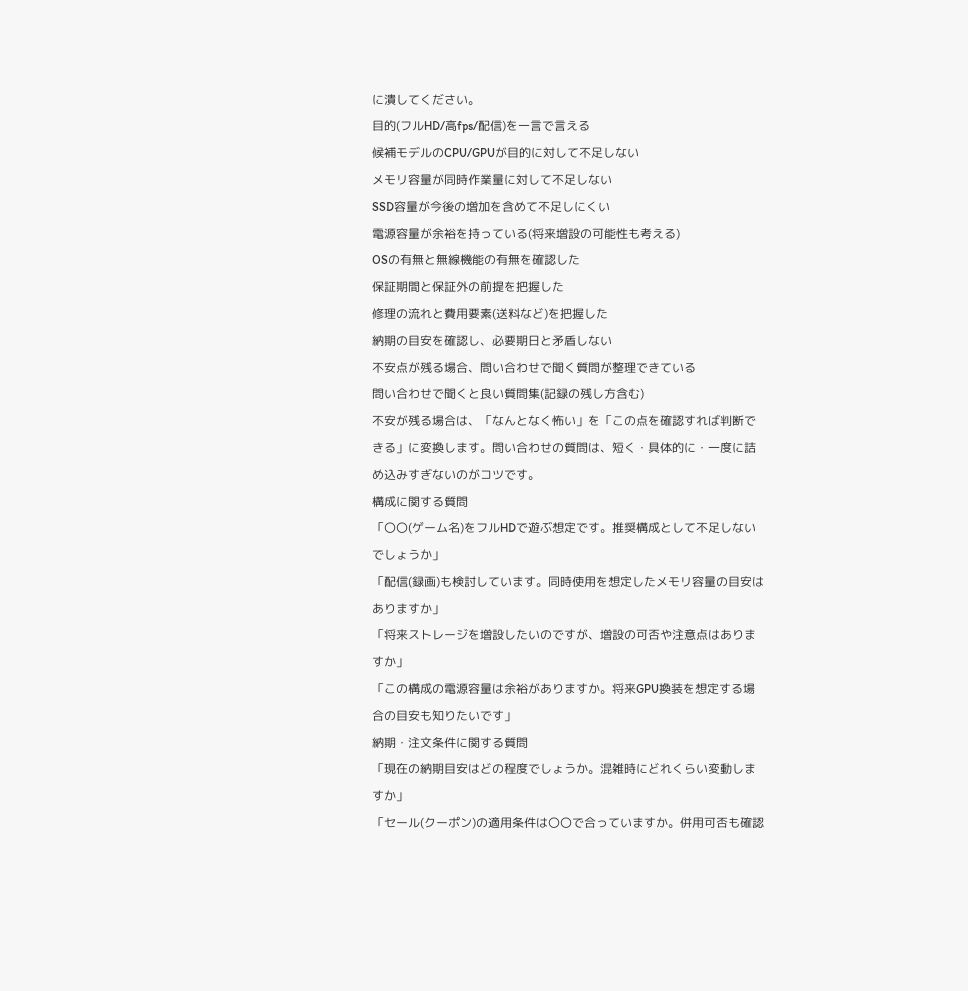に潰してください。
目的(フルHD/高fps/配信)を一言で言える
候補モデルのCPU/GPUが目的に対して不足しない
メモリ容量が同時作業量に対して不足しない
SSD容量が今後の増加を含めて不足しにくい
電源容量が余裕を持っている(将来増設の可能性も考える)
OSの有無と無線機能の有無を確認した
保証期間と保証外の前提を把握した
修理の流れと費用要素(送料など)を把握した
納期の目安を確認し、必要期日と矛盾しない
不安点が残る場合、問い合わせで聞く質問が整理できている
問い合わせで聞くと良い質問集(記録の残し方含む)
不安が残る場合は、「なんとなく怖い」を「この点を確認すれば判断できる」に変換します。問い合わせの質問は、短く・具体的に・一度に詰め込みすぎないのがコツです。
構成に関する質問
「〇〇(ゲーム名)をフルHDで遊ぶ想定です。推奨構成として不足しないでしょうか」
「配信(録画)も検討しています。同時使用を想定したメモリ容量の目安はありますか」
「将来ストレージを増設したいのですが、増設の可否や注意点はありますか」
「この構成の電源容量は余裕がありますか。将来GPU換装を想定する場合の目安も知りたいです」
納期・注文条件に関する質問
「現在の納期目安はどの程度でしょうか。混雑時にどれくらい変動しますか」
「セール(クーポン)の適用条件は〇〇で合っていますか。併用可否も確認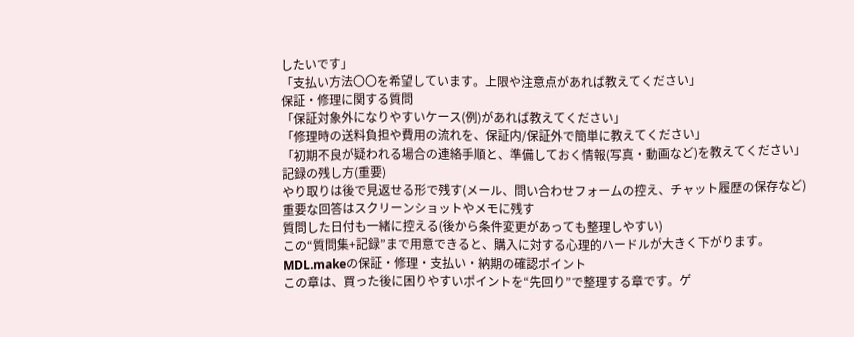したいです」
「支払い方法〇〇を希望しています。上限や注意点があれば教えてください」
保証・修理に関する質問
「保証対象外になりやすいケース(例)があれば教えてください」
「修理時の送料負担や費用の流れを、保証内/保証外で簡単に教えてください」
「初期不良が疑われる場合の連絡手順と、準備しておく情報(写真・動画など)を教えてください」
記録の残し方(重要)
やり取りは後で見返せる形で残す(メール、問い合わせフォームの控え、チャット履歴の保存など)
重要な回答はスクリーンショットやメモに残す
質問した日付も一緒に控える(後から条件変更があっても整理しやすい)
この“質問集+記録”まで用意できると、購入に対する心理的ハードルが大きく下がります。
MDL.makeの保証・修理・支払い・納期の確認ポイント
この章は、買った後に困りやすいポイントを“先回り”で整理する章です。ゲ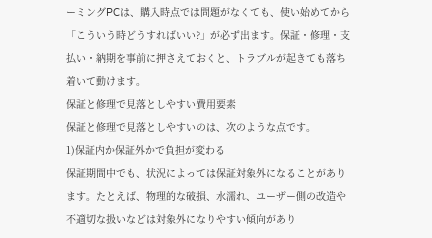ーミングPCは、購入時点では問題がなくても、使い始めてから「こういう時どうすればいい?」が必ず出ます。保証・修理・支払い・納期を事前に押さえておくと、トラブルが起きても落ち着いて動けます。
保証と修理で見落としやすい費用要素
保証と修理で見落としやすいのは、次のような点です。
1)保証内か保証外かで負担が変わる
保証期間中でも、状況によっては保証対象外になることがあります。たとえば、物理的な破損、水濡れ、ユーザー側の改造や不適切な扱いなどは対象外になりやすい傾向があり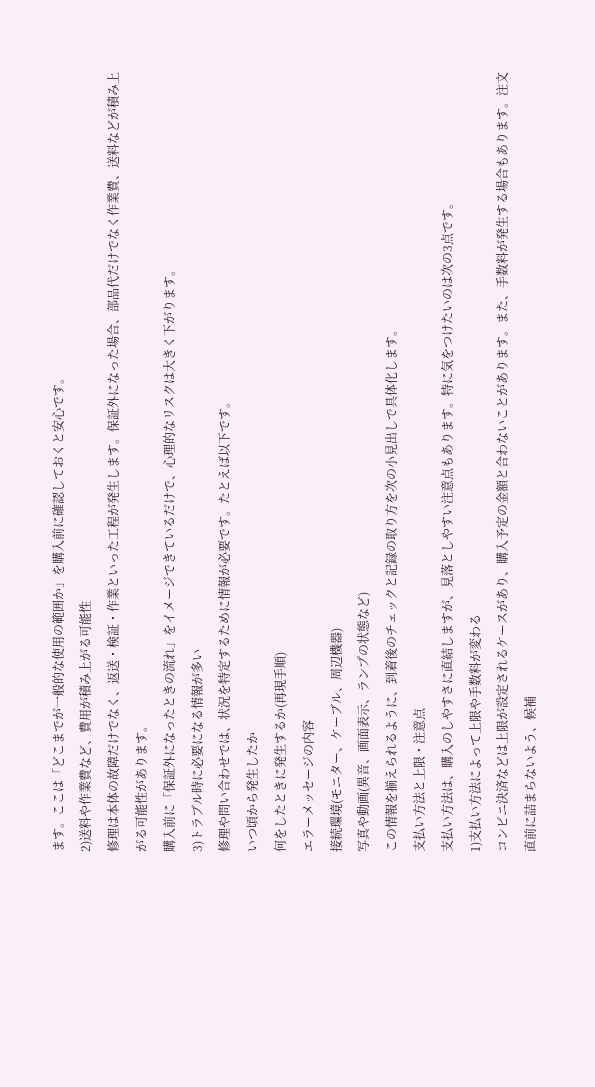ます。ここは「どこまでが一般的な使用の範囲か」を購入前に確認しておくと安心です。
2)送料や作業費など、費用が積み上がる可能性
修理は本体の故障だけでなく、返送・検証・作業といった工程が発生します。保証外になった場合、部品代だけでなく作業費、送料などが積み上がる可能性があります。
購入前に「保証外になったときの流れ」をイメージできているだけで、心理的なリスクは大きく下がります。
3)トラブル時に必要になる情報が多い
修理や問い合わせでは、状況を特定するために情報が必要です。たとえば以下です。
いつ頃から発生したか
何をしたときに発生するか(再現手順)
エラーメッセージの内容
接続環境(モニター、ケーブル、周辺機器)
写真や動画(異音、画面表示、ランプの状態など)
この情報を揃えられるように、到着後のチェックと記録の取り方を次の小見出しで具体化します。
支払い方法と上限・注意点
支払い方法は、購入のしやすさに直結しますが、見落としやすい注意点もあります。特に気をつけたいのは次の3点です。
1)支払い方法によって上限や手数料が変わる
コンビニ決済などは上限が設定されるケースがあり、購入予定の金額と合わないことがあります。また、手数料が発生する場合もあります。注文直前に詰まらないよう、候補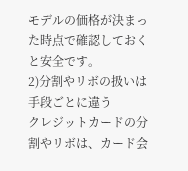モデルの価格が決まった時点で確認しておくと安全です。
2)分割やリボの扱いは手段ごとに違う
クレジットカードの分割やリボは、カード会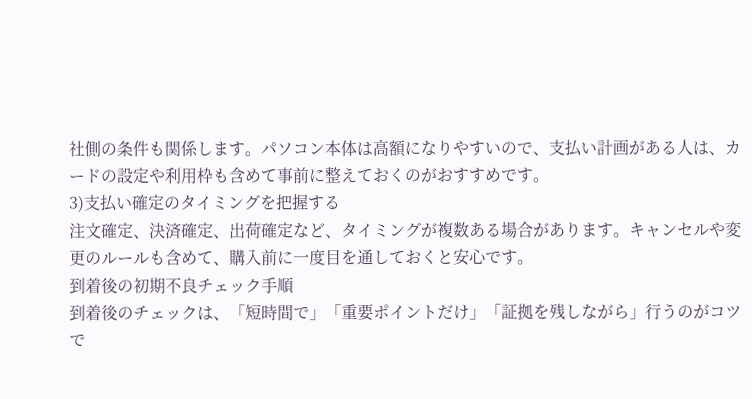社側の条件も関係します。パソコン本体は高額になりやすいので、支払い計画がある人は、カードの設定や利用枠も含めて事前に整えておくのがおすすめです。
3)支払い確定のタイミングを把握する
注文確定、決済確定、出荷確定など、タイミングが複数ある場合があります。キャンセルや変更のルールも含めて、購入前に一度目を通しておくと安心です。
到着後の初期不良チェック手順
到着後のチェックは、「短時間で」「重要ポイントだけ」「証拠を残しながら」行うのがコツで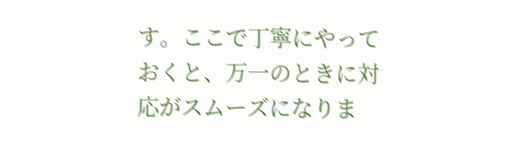す。ここで丁寧にやっておくと、万一のときに対応がスムーズになりま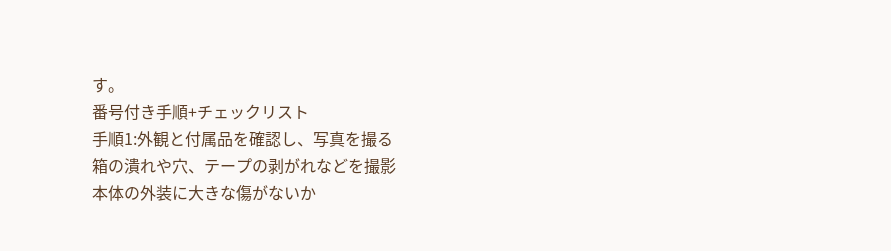す。
番号付き手順+チェックリスト
手順1:外観と付属品を確認し、写真を撮る
箱の潰れや穴、テープの剥がれなどを撮影
本体の外装に大きな傷がないか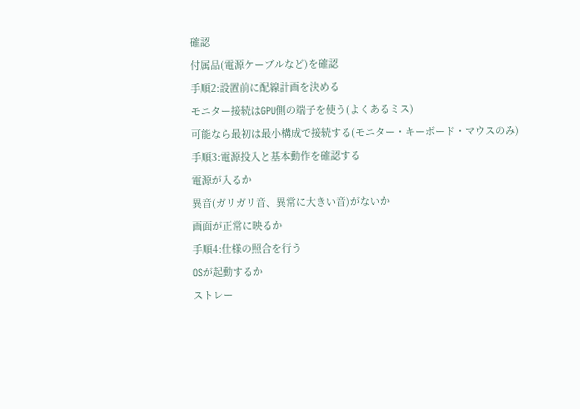確認
付属品(電源ケーブルなど)を確認
手順2:設置前に配線計画を決める
モニター接続はGPU側の端子を使う(よくあるミス)
可能なら最初は最小構成で接続する(モニター・キーボード・マウスのみ)
手順3:電源投入と基本動作を確認する
電源が入るか
異音(ガリガリ音、異常に大きい音)がないか
画面が正常に映るか
手順4:仕様の照合を行う
OSが起動するか
ストレー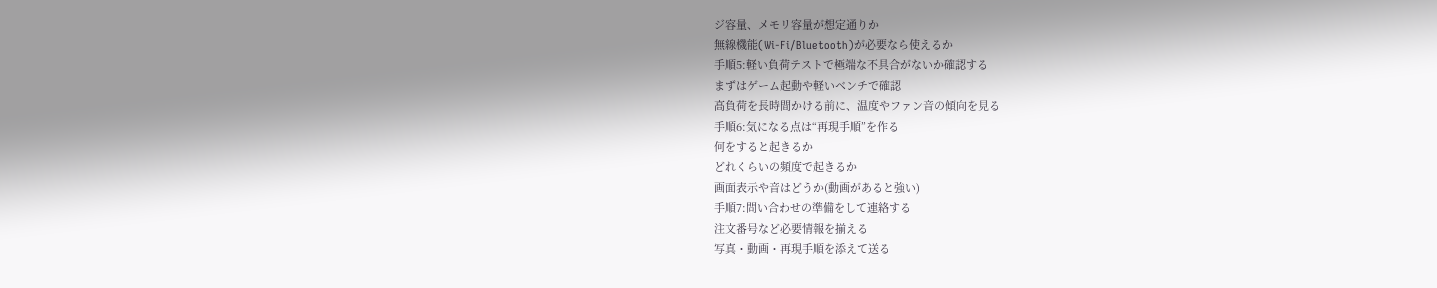ジ容量、メモリ容量が想定通りか
無線機能(Wi-Fi/Bluetooth)が必要なら使えるか
手順5:軽い負荷テストで極端な不具合がないか確認する
まずはゲーム起動や軽いベンチで確認
高負荷を長時間かける前に、温度やファン音の傾向を見る
手順6:気になる点は“再現手順”を作る
何をすると起きるか
どれくらいの頻度で起きるか
画面表示や音はどうか(動画があると強い)
手順7:問い合わせの準備をして連絡する
注文番号など必要情報を揃える
写真・動画・再現手順を添えて送る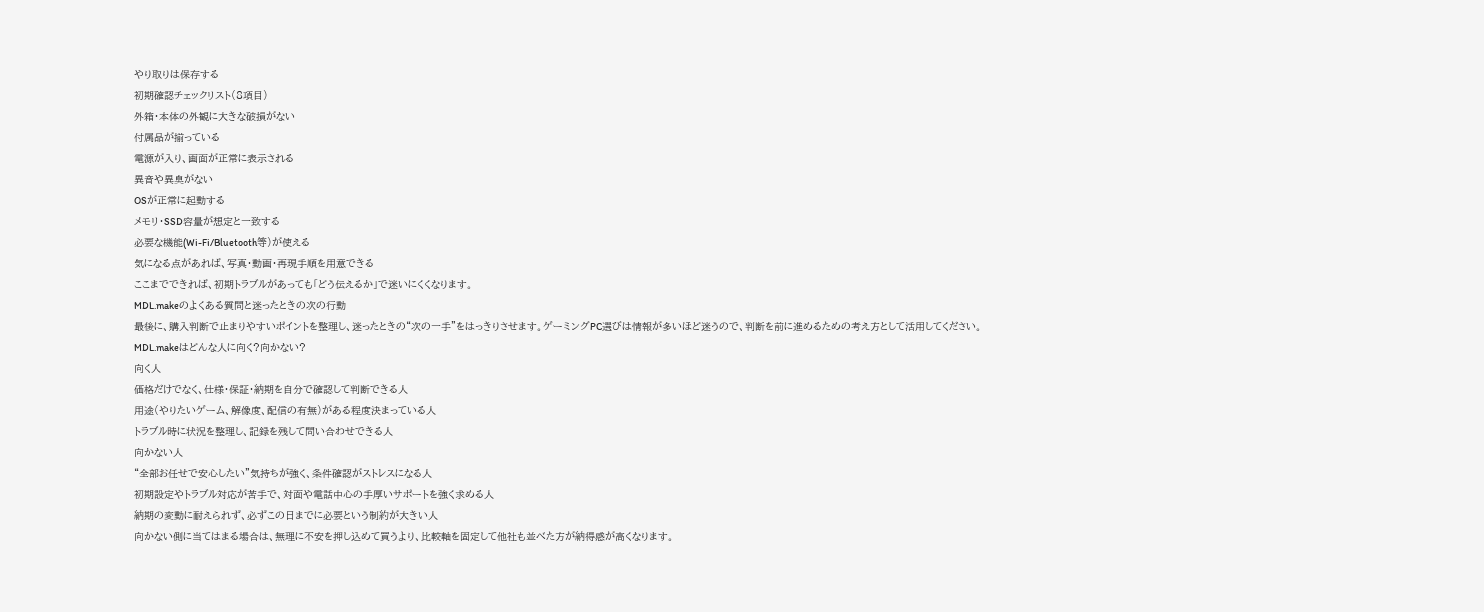やり取りは保存する
初期確認チェックリスト(8項目)
外箱・本体の外観に大きな破損がない
付属品が揃っている
電源が入り、画面が正常に表示される
異音や異臭がない
OSが正常に起動する
メモリ・SSD容量が想定と一致する
必要な機能(Wi-Fi/Bluetooth等)が使える
気になる点があれば、写真・動画・再現手順を用意できる
ここまでできれば、初期トラブルがあっても「どう伝えるか」で迷いにくくなります。
MDL.makeのよくある質問と迷ったときの次の行動
最後に、購入判断で止まりやすいポイントを整理し、迷ったときの“次の一手”をはっきりさせます。ゲーミングPC選びは情報が多いほど迷うので、判断を前に進めるための考え方として活用してください。
MDL.makeはどんな人に向く?向かない?
向く人
価格だけでなく、仕様・保証・納期を自分で確認して判断できる人
用途(やりたいゲーム、解像度、配信の有無)がある程度決まっている人
トラブル時に状況を整理し、記録を残して問い合わせできる人
向かない人
“全部お任せで安心したい”気持ちが強く、条件確認がストレスになる人
初期設定やトラブル対応が苦手で、対面や電話中心の手厚いサポートを強く求める人
納期の変動に耐えられず、必ずこの日までに必要という制約が大きい人
向かない側に当てはまる場合は、無理に不安を押し込めて買うより、比較軸を固定して他社も並べた方が納得感が高くなります。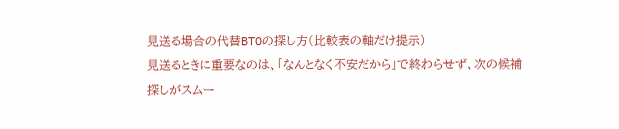見送る場合の代替BTOの探し方(比較表の軸だけ提示)
見送るときに重要なのは、「なんとなく不安だから」で終わらせず、次の候補探しがスムー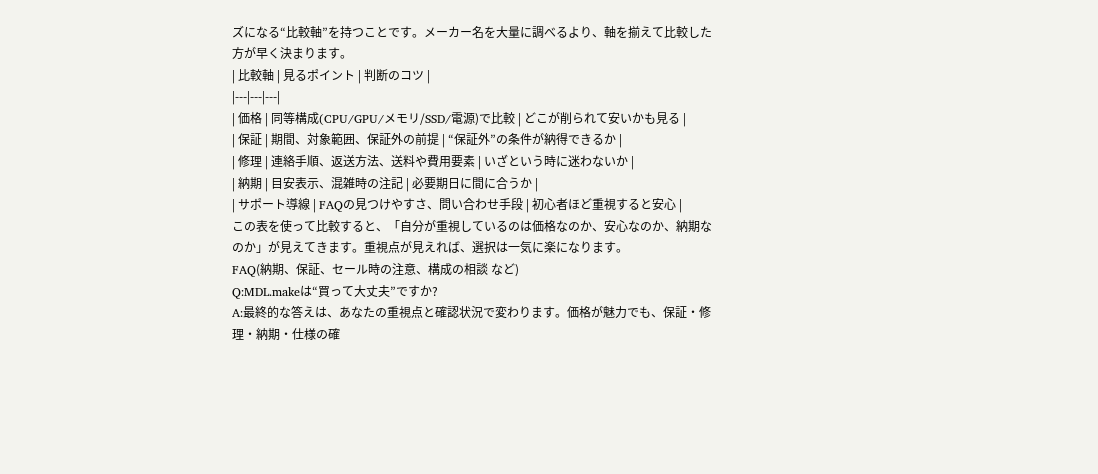ズになる“比較軸”を持つことです。メーカー名を大量に調べるより、軸を揃えて比較した方が早く決まります。
| 比較軸 | 見るポイント | 判断のコツ |
|---|---|---|
| 価格 | 同等構成(CPU/GPU/メモリ/SSD/電源)で比較 | どこが削られて安いかも見る |
| 保証 | 期間、対象範囲、保証外の前提 | “保証外”の条件が納得できるか |
| 修理 | 連絡手順、返送方法、送料や費用要素 | いざという時に迷わないか |
| 納期 | 目安表示、混雑時の注記 | 必要期日に間に合うか |
| サポート導線 | FAQの見つけやすさ、問い合わせ手段 | 初心者ほど重視すると安心 |
この表を使って比較すると、「自分が重視しているのは価格なのか、安心なのか、納期なのか」が見えてきます。重視点が見えれば、選択は一気に楽になります。
FAQ(納期、保証、セール時の注意、構成の相談 など)
Q:MDL.makeは“買って大丈夫”ですか?
A:最終的な答えは、あなたの重視点と確認状況で変わります。価格が魅力でも、保証・修理・納期・仕様の確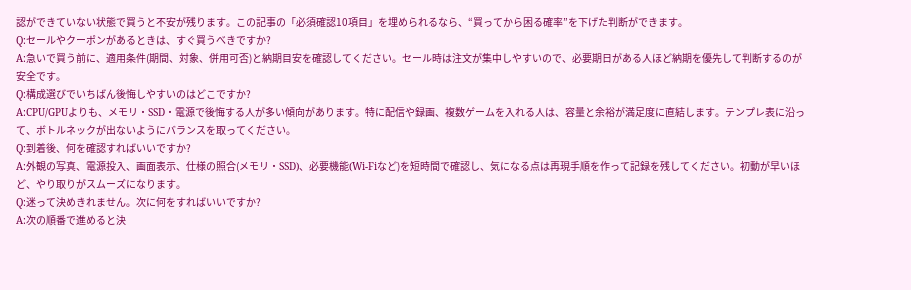認ができていない状態で買うと不安が残ります。この記事の「必須確認10項目」を埋められるなら、“買ってから困る確率”を下げた判断ができます。
Q:セールやクーポンがあるときは、すぐ買うべきですか?
A:急いで買う前に、適用条件(期間、対象、併用可否)と納期目安を確認してください。セール時は注文が集中しやすいので、必要期日がある人ほど納期を優先して判断するのが安全です。
Q:構成選びでいちばん後悔しやすいのはどこですか?
A:CPU/GPUよりも、メモリ・SSD・電源で後悔する人が多い傾向があります。特に配信や録画、複数ゲームを入れる人は、容量と余裕が満足度に直結します。テンプレ表に沿って、ボトルネックが出ないようにバランスを取ってください。
Q:到着後、何を確認すればいいですか?
A:外観の写真、電源投入、画面表示、仕様の照合(メモリ・SSD)、必要機能(Wi-Fiなど)を短時間で確認し、気になる点は再現手順を作って記録を残してください。初動が早いほど、やり取りがスムーズになります。
Q:迷って決めきれません。次に何をすればいいですか?
A:次の順番で進めると決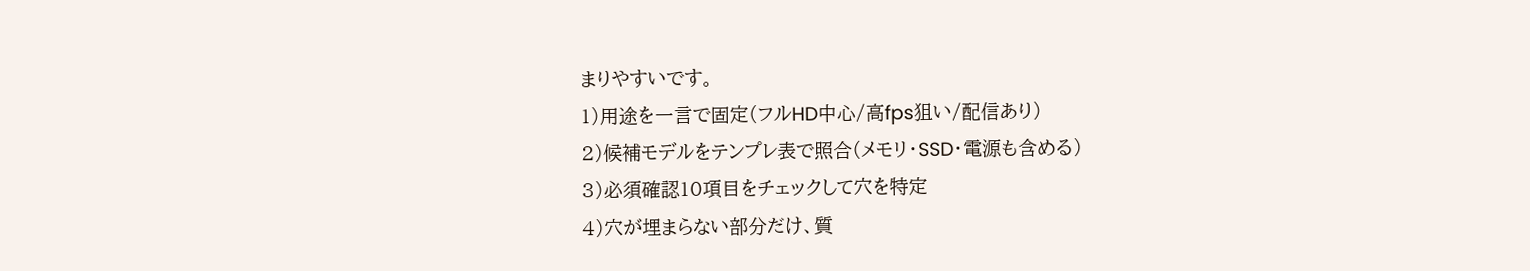まりやすいです。
1)用途を一言で固定(フルHD中心/高fps狙い/配信あり)
2)候補モデルをテンプレ表で照合(メモリ・SSD・電源も含める)
3)必須確認10項目をチェックして穴を特定
4)穴が埋まらない部分だけ、質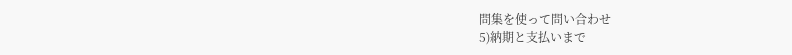問集を使って問い合わせ
5)納期と支払いまで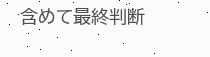含めて最終判断